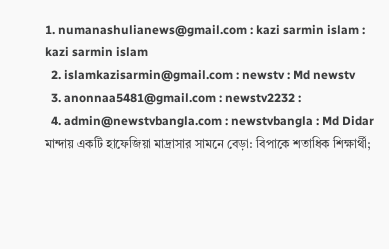1. numanashulianews@gmail.com : kazi sarmin islam : kazi sarmin islam
  2. islamkazisarmin@gmail.com : newstv : Md newstv
  3. anonnaa5481@gmail.com : newstv2232 :
  4. admin@newstvbangla.com : newstvbangla : Md Didar
মান্দায় একটি হাফেজিয়া মাদ্রাসার সামনে বেড়া: বিপাকে শতাধিক শিক্ষার্থী;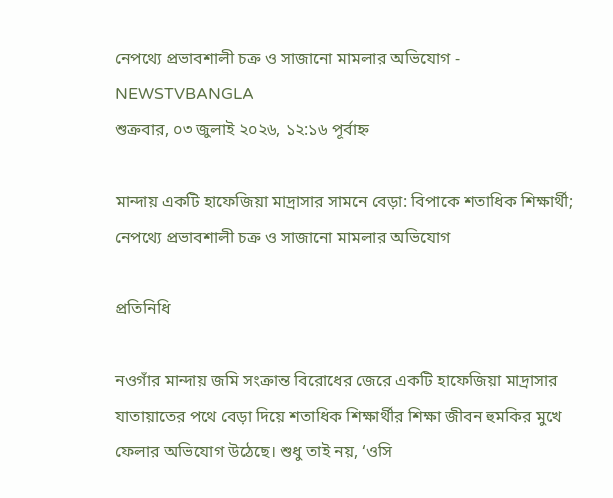নেপথ্যে প্রভাবশালী চক্র ও সাজানো মামলার অভিযোগ - NEWSTVBANGLA
শুক্রবার, ০৩ জুলাই ২০২৬, ১২:১৬ পূর্বাহ্ন

মান্দায় একটি হাফেজিয়া মাদ্রাসার সামনে বেড়া: বিপাকে শতাধিক শিক্ষার্থী; নেপথ্যে প্রভাবশালী চক্র ও সাজানো মামলার অভিযোগ

প্রতিনিধি

নওগাঁর মান্দায় জমি সংক্রান্ত বিরোধের জেরে একটি হাফেজিয়া মাদ্রাসার যাতায়াতের পথে বেড়া দিয়ে শতাধিক শিক্ষার্থীর শিক্ষা জীবন হুমকির মুখে ফেলার অভিযোগ উঠেছে। শুধু তাই নয়, ‘ওসি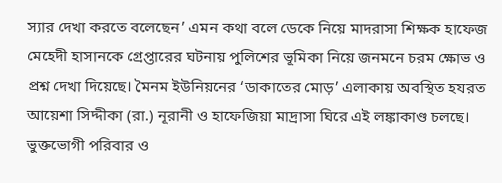স্যার দেখা করতে বলেছেন’ এমন কথা বলে ডেকে নিয়ে মাদরাসা শিক্ষক হাফেজ মেহেদী হাসানকে গ্রেপ্তারের ঘটনায় পুলিশের ভূমিকা নিয়ে জনমনে চরম ক্ষোভ ও প্রশ্ন দেখা দিয়েছে। মৈনম ইউনিয়নের ‘ডাকাতের মোড়’ এলাকায় অবস্থিত হযরত আয়েশা সিদ্দীকা (রা.) নূরানী ও হাফেজিয়া মাদ্রাসা ঘিরে এই লঙ্কাকাণ্ড চলছে।
ভুক্তভোগী পরিবার ও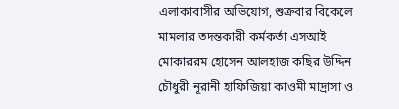এলাকাবাসীর অভিযোগ, শুক্রবার বিকেলে মামলার তদন্তকারী কর্মকর্তা এসআই মোকাররম হোসেন আলহাজ কছির উদ্দিন চৌধুরী নূরানী হাফিজিয়া কাওমী মাদ্রাসা ও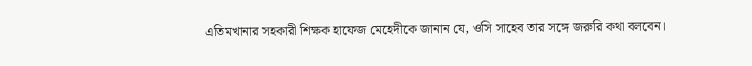এতিমখানার সহকারী শিক্ষক হাফেজ মেহেদীকে জানান যে, ওসি সাহেব তার সঙ্গে জরুরি কথা বলবেন।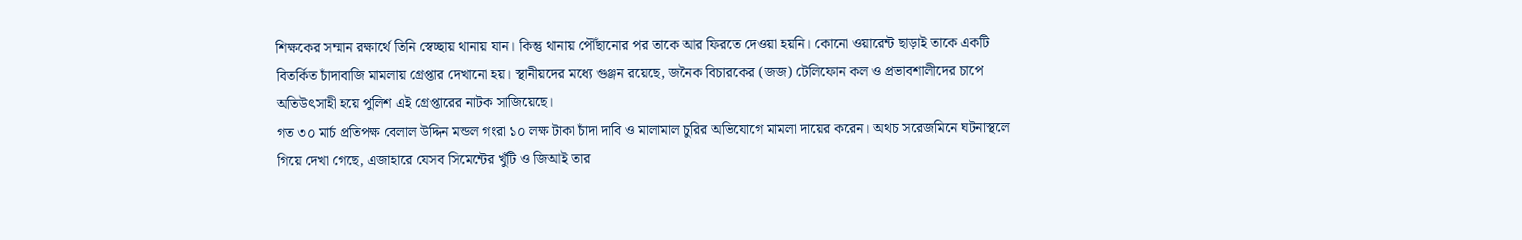শিক্ষকের সম্মান রক্ষার্থে তিনি স্বেচ্ছায় থানায় যান। কিন্তু থানায় পৌঁছানোর পর তাকে আর ফিরতে দেওয়া হয়নি। কোনো ওয়ারেন্ট ছাড়াই তাকে একটি বিতর্কিত চাঁদাবাজি মামলায় গ্রেপ্তার দেখানো হয়। স্থানীয়দের মধ্যে গুঞ্জন রয়েছে, জনৈক বিচারকের (জজ) টেলিফোন কল ও প্রভাবশালীদের চাপে অতিউৎসাহী হয়ে পুলিশ এই গ্রেপ্তারের নাটক সাজিয়েছে।
গত ৩০ মার্চ প্রতিপক্ষ বেলাল উদ্দিন মন্ডল গংরা ১০ লক্ষ টাকা চাঁদা দাবি ও মালামাল চুরির অভিযোগে মামলা দায়ের করেন। অথচ সরেজমিনে ঘটনাস্থলে গিয়ে দেখা গেছে, এজাহারে যেসব সিমেন্টের খুঁটি ও জিআই তার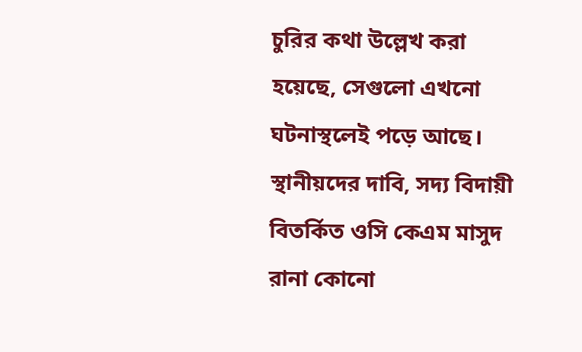চুরির কথা উল্লেখ করা হয়েছে, সেগুলো এখনো ঘটনাস্থলেই পড়ে আছে। স্থানীয়দের দাবি, সদ্য বিদায়ী বিতর্কিত ওসি কেএম মাসুদ রানা কোনো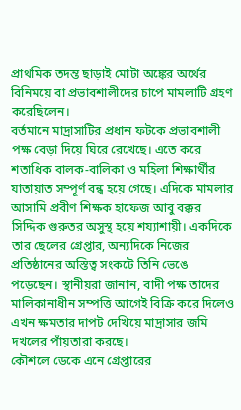প্রাথমিক তদন্ত ছাড়াই মোটা অঙ্কের অর্থের বিনিময়ে বা প্রভাবশালীদের চাপে মামলাটি গ্রহণ করেছিলেন।
বর্তমানে মাদ্রাসাটির প্রধান ফটকে প্রভাবশালী পক্ষ বেড়া দিয়ে ঘিরে রেখেছে। এতে করে শতাধিক বালক-বালিকা ও মহিলা শিক্ষার্থীর যাতায়াত সম্পূর্ণ বন্ধ হয়ে গেছে। এদিকে মামলার আসামি প্রবীণ শিক্ষক হাফেজ আবু বক্কর সিদ্দিক গুরুতর অসুস্থ হয়ে শয্যাশায়ী। একদিকে তার ছেলের গ্রেপ্তার, অন্যদিকে নিজের প্রতিষ্ঠানের অস্তিত্ব সংকটে তিনি ভেঙে পড়েছেন। স্থানীয়রা জানান, বাদী পক্ষ তাদের মালিকানাধীন সম্পত্তি আগেই বিক্রি করে দিলেও এখন ক্ষমতার দাপট দেখিয়ে মাদ্রাসার জমি দখলের পাঁয়তারা করছে।
কৌশলে ডেকে এনে গ্রেপ্তারের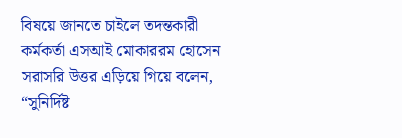বিষয়ে জানতে চাইলে তদন্তকারী কর্মকর্তা এসআই মোকাররম হোসেন সরাসরি উত্তর এড়িয়ে গিয়ে বলেন, “সুনির্দিষ্ট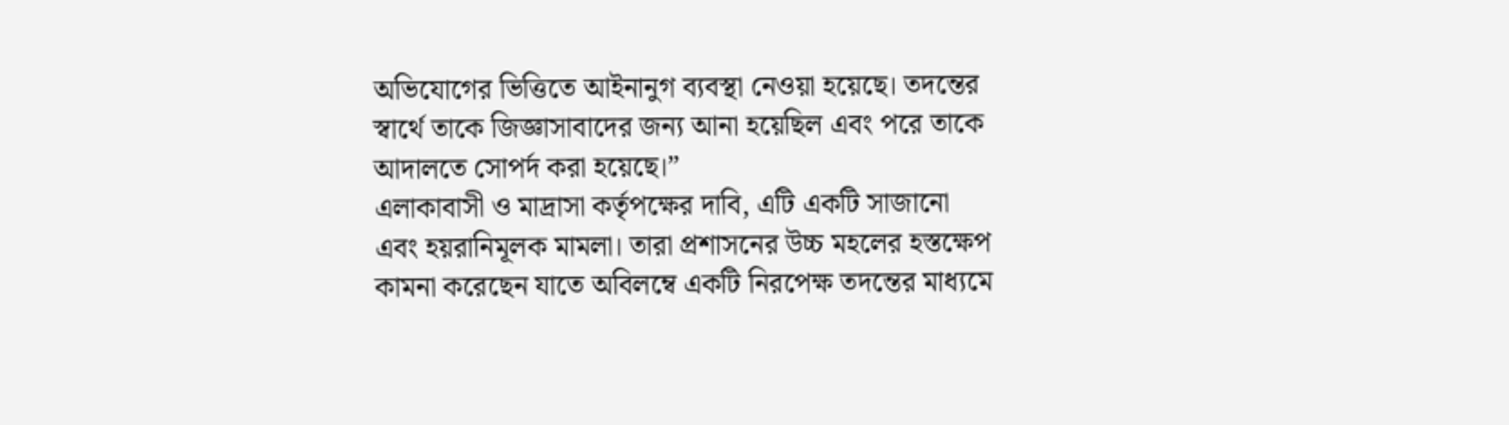অভিযোগের ভিত্তিতে আইনানুগ ব্যবস্থা নেওয়া হয়েছে। তদন্তের স্বার্থে তাকে জিজ্ঞাসাবাদের জন্য আনা হয়েছিল এবং পরে তাকে আদালতে সোপর্দ করা হয়েছে।”
এলাকাবাসী ও মাদ্রাসা কর্তৃপক্ষের দাবি, এটি একটি সাজানো এবং হয়রানিমূলক মামলা। তারা প্রশাসনের উচ্চ মহলের হস্তক্ষেপ কামনা করেছেন যাতে অবিলম্বে একটি নিরপেক্ষ তদন্তের মাধ্যমে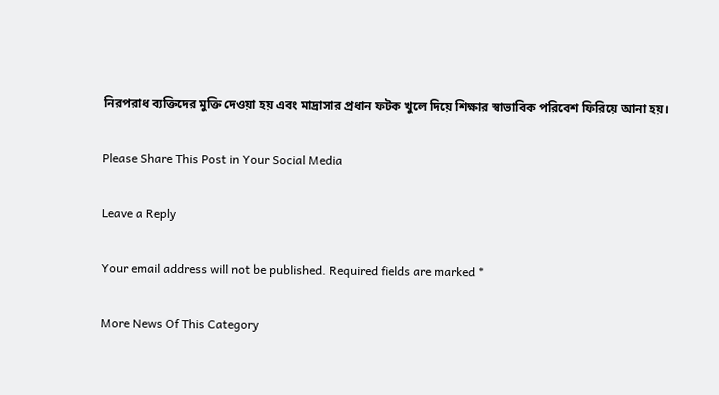নিরপরাধ ব্যক্তিদের মুক্তি দেওয়া হয় এবং মাদ্রাসার প্রধান ফটক খুলে দিয়ে শিক্ষার স্বাভাবিক পরিবেশ ফিরিয়ে আনা হয়।

Please Share This Post in Your Social Media

Leave a Reply

Your email address will not be published. Required fields are marked *

More News Of This Category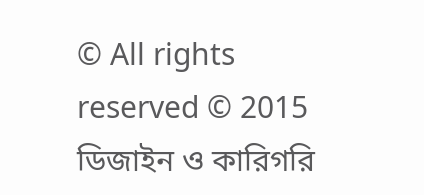© All rights reserved © 2015
ডিজাইন ও কারিগরি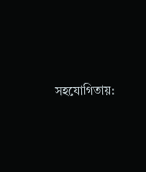সহযোগিতায়: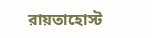রায়তাহোস্ট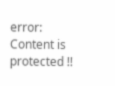error: Content is protected !!